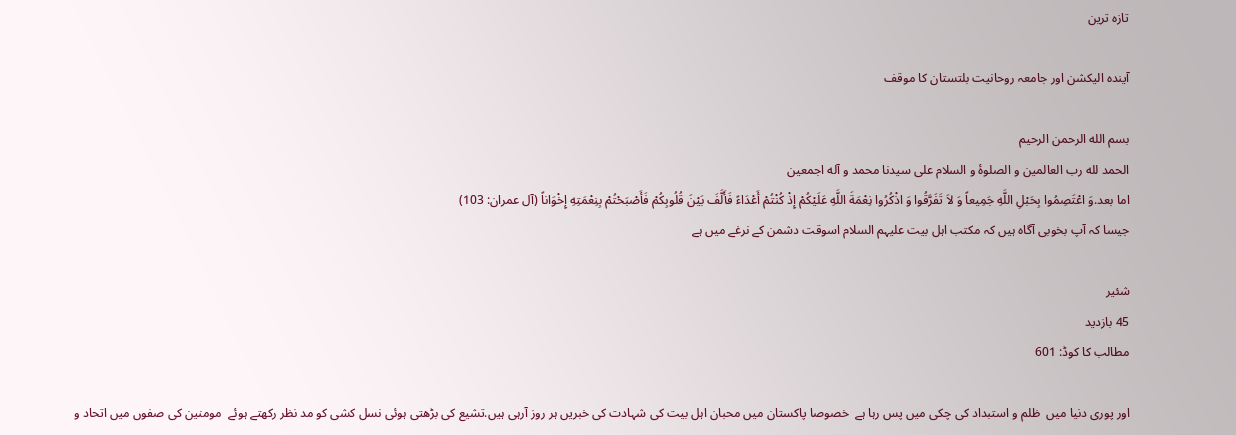تازہ ترین

آیندہ الیکشن اور جامعہ روحانیت بلتستان کا موقف

بسم الله الرحمن الرحیم
الحمد لله رب العالمین و الصلوۀ و السلام علی سیدنا محمد و آله اجمعین
اما بعد.وَ اعْتَصِمُوا بِحَبْلِ اللَّهِ جَمِيعاً وَ لاَ تَفَرَّقُوا وَ اذْكُرُوا نِعْمَةَ اللَّهِ عَلَيْكُمْ إِذْ كُنْتُمْ أَعْدَاءً فَأَلَّفَ بَيْنَ قُلُوبِكُمْ فَأَصْبَحْتُمْ بِنِعْمَتِهِ إِخْوَاناً (آل عمران: 103)
جیسا کہ آپ بخوبی آگاہ ہیں کہ مکتب اہل بیت علیہم السلام اسوقت دشمن کے نرغے میں ہے

شئیر
45 بازدید
مطالب کا کوڈ: 601

اور پوری دنیا میں  ظلم و استبداد کی چکی میں پس رہا ہے  خصوصا پاکستان میں محبان اہل بیت کی شہادت کی خبریں ہر روز آرہی ہیں.تشیع کی بڑھتی ہوئی نسل کشی کو مد نظر رکھتے ہوئے  مومنین کی صفوں میں اتحاد و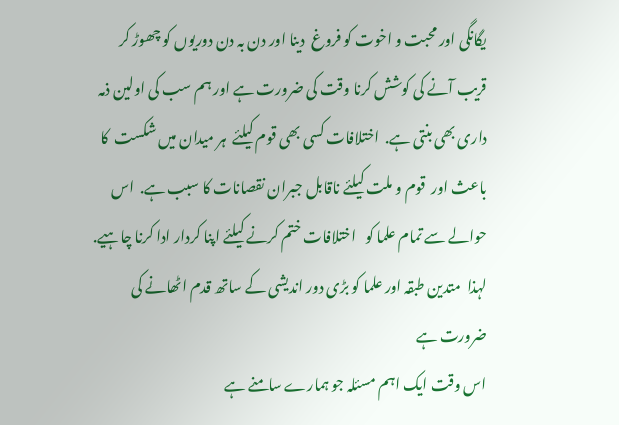یگانگی اور محبت و اخوت کو فروغ  دینا اور دن بہ دن دوریوں کو چھوڑ کر قریب آنے کی کوشش کرنا وقت کی ضرورت ہے اور ہم سب کی اولین ذمہ داری بھی بنتی ہے.  اختلافات کسی بھی قوم کیلئے  ہر میدان میں شکست  کا باعث اور  قوم و ملت کیلئے ناقابل جبران نقصانات کا سبب ہے.  اس حوالے سے تمام علما کو   اختلافات ختم کرنے کیلئے اپنا کردار ادا کرنا چاہیے. لہذا  متدین طبقہ اور علما کو بڑی دور اندیشی کے ساتھ قدم اٹھانے کی ضرورت ہے
اس وقت ایک اہم مسئلہ جو ہمارے سامنے ہے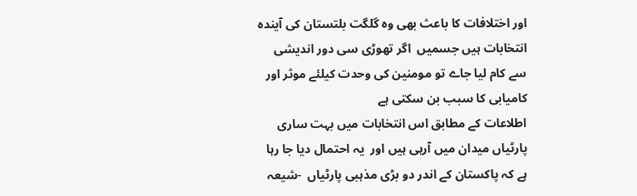اور اختلافات کا باعث بھی وہ گلگت بلتستان کی آیندہ انتخابات ہیں جسمیں  اگر تھوڑی سی دور اندیشی سے کام لیا جاے تو مومنین کی وحدت کیلئے موثر اور کامیابی کا سبب بن سکتی ہے
اطلاعات کے مطابق اس انتخابات میں بہت ساری پارٹیاں میدان میں آرہی ہیں اور  یہ احتمال دیا جا رہا ہے کہ پاکستان کے اندر دو بڑی مذہبی پارٹیاں  -شیعہ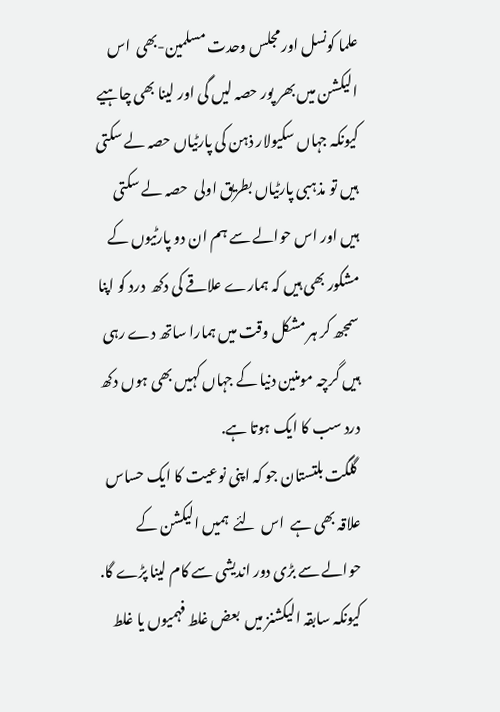علما کونسل اور مجلس وحدت مسلمین-بھی  اس الیکشن میں بھر پور حصہ لیں گی اور لینا بھی چاہیے کیونکہ جہاں سکیولار ذہن کی پارٹیاں حصہ لے سکتی ہیں تو مذہبی پارٹیاں بطریق اولی  حصہ لے سکتی ہیں اور اس حوالے سے ہم ان دو پارٹیوں کے مشکور بھی ہیں کہ ہمارے علاقے کی دکھ  درد کو اپنا سمجھ کر ہر مشکل وقت میں ہمارا ساتھ دے رہی ہیں گرچہ مومنین دنیا کے جہاں کہیں بھی ہوں دکھ درد سب کا ایک ہوتا ہے.
 گلگت بلتستان جو کہ اپنی نوعیت کا ایک حساس علاقہ بھی ہے  اس  لئے  ہمیں الیکشن کے حوالے سے بڑی دور اندیشی سے کام لینا پڑے گا. کیونکہ سابقہ الیکشنز میں  بعض غلط فہمیوں یا غلط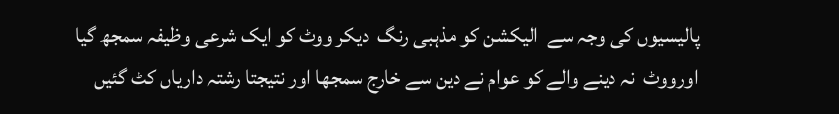پالیسیوں کی وجہ سے  الیکشن کو مذہبی رنگ  دیکر ووٹ کو ایک شرعی وظیفہ سمجھ گیا اورووٹ  نہ دینے والے کو عوام نے دین سے خارج سمجھا اور نتیجتا رشتہ داریاں کٹ گئیں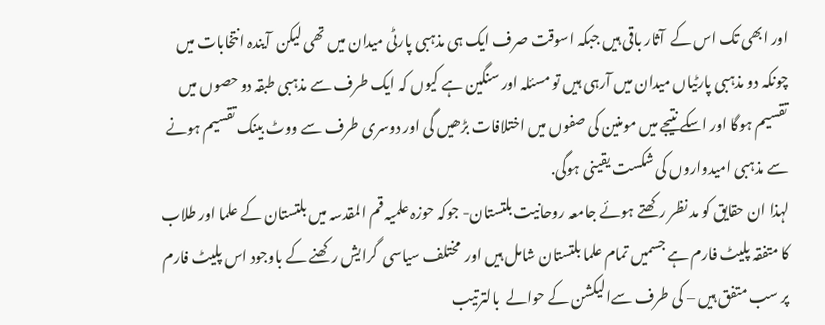اور ابھی تک اس کے  آثار باقی ہیں جبکہ اسوقت صرف ایک ہی مذہبی پارٹی میدان میں تھی لیکن  آیندہ انتخابات میں چونکہ دو مذہبی پارٹیاں میدان میں آرہی ہیں تو مسئلہ اور سنگین ہے کیوں کہ ایک طرف سے مذہبی طبقہ دو حصوں میں تقسیم ہوگا اور اسکے نتیجے میں مومنین کی صفوں میں اختلافات بڑھیں گی اور دوسری طرف سے ووٹ بینک تقسیم ہونے سے مذہبی امیدواروں کی شکست یقینی ہوگی.
لہذا ان حقایق کو مد نظر رکھتے ہوئے جامعہ روحانیت بلتستان- جوکہ حوزہ علمیہ قم المقدسہ میں بلتستان کے علما اور طلاب کا متفقہ پلیٹ فارم ہے جسمیں تمام علما بلتستان شامل ہیں اور  مختلف سیاسی  گرایش رکھنے کے باوجود اس پلیٹ فارم پر سب متفق ہیں – کی طرف سےالیکشن کے حوالے  بالترتیب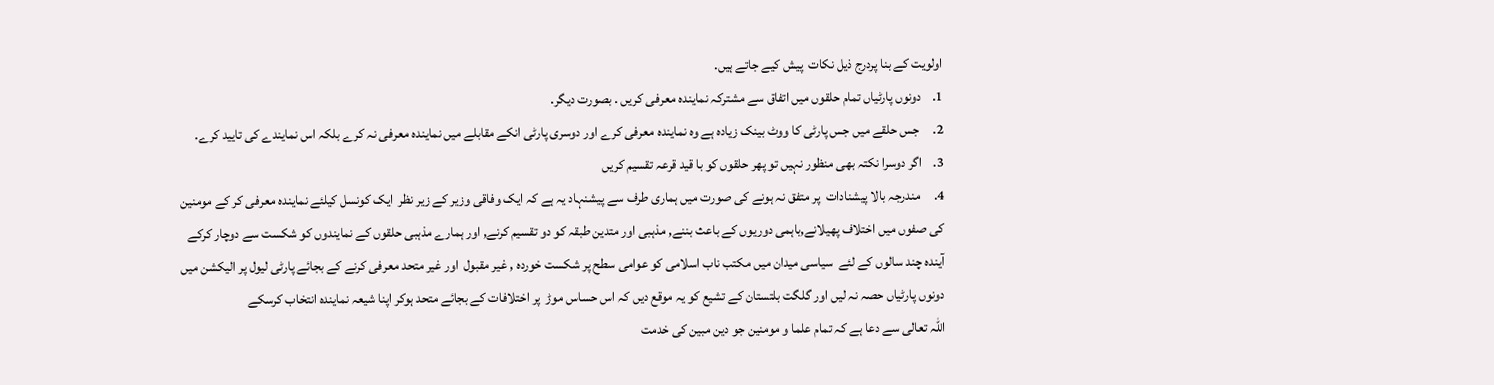اولویت کے بنا پردرج ذیل نکات  پیش کیے جاتے ہیں.
1.    دونوں پارٹیاں تمام حلقوں میں اتفاق سے مشترکہ نمایندہ معرفی کریں . بصورت دیگر.
2.     جس حلقے میں جس پارٹی کا ووٹ بینک زیادہ ہے وہ نمایندہ معرفی کرے اور دوسری پارٹی انکے مقابلے میں نمایندہ معرفی نہ کرے بلکہ اس نمایندے کی تایید کرے.
3.    اگر دوسرا نکتہ بھی منظور نہیں تو پھر حلقوں کو با قید قرعہ تقسیم کریں
4.     مندرجہ بالا پیشنادات  پر متفق نہ ہونے کی صورت میں ہماری طرف سے پیشنہاد یہ ہے کہ ایک وفاقی وزیر کے زیر نظر  ایک کونسل کیلئے نمایندہ معرفی کر کے مومنین کی صفوں میں اختلاف پھیلانے,باہمی دوریوں کے باعث بننے, مذہبی اور متدین طبقہ کو دو تقسیم کرنے, اور ہمارے مذہبی حلقوں کے نمایندوں کو شکست سے دوچار کرکے آیندہ چند سالوں کے لئے  سیاسی میدان میں مکتب ناب اسلامی کو عوامی سطح پر شکست خوردہ , غیر مقبول  اور غیر متحد معرفی کرنے کے بجائے پارٹی لیول پر الیکشن میں دونوں پارٹیاں حصہ نہ لیں اور گلگت بلتستان کے تشیع کو یہ موقع دیں کہ اس حساس موڑ  پر اختلافات کے بجائے متحد ہوکر اپنا شیعہ نمایندہ انتخاب کرسکے
اللہ تعالی سے دعا ہے کہ تمام علما و مومنین جو دین مبین کی خدمت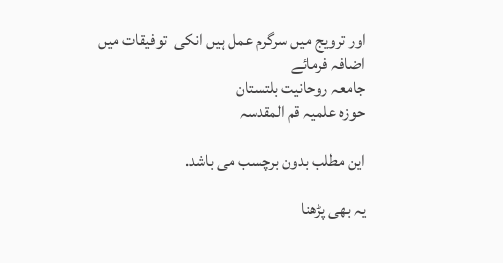اور ترویج میں سرگرم عمل ہیں انکی  توفیقات میں اضافہ فرمائے
جامعہ روحانیت بلتستان
حوزہ علمیہ قم المقدسہ

این مطلب بدون برچسب می باشد.

یہ بھی پڑھنا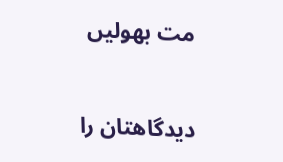مت بھولیں

دیدگاهتان را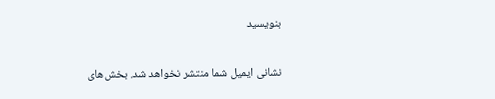بنویسید

نشانی ایمیل شما منتشر نخواهد شد. بخش‌های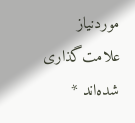موردنیاز علامت‌گذاری شده‌اند *